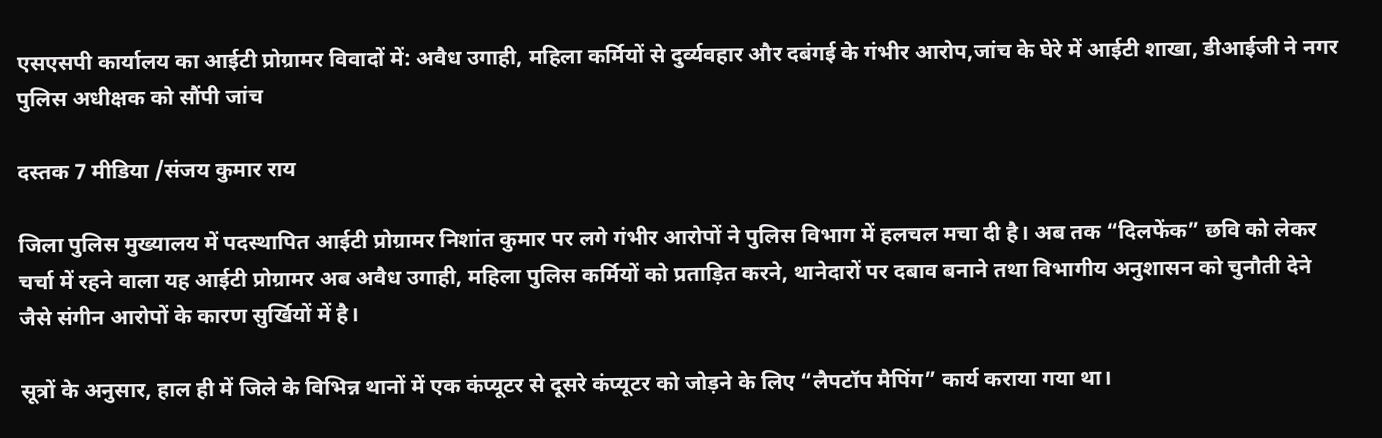एसएसपी कार्यालय का आईटी प्रोग्रामर विवादों में: अवैध उगाही, महिला कर्मियों से दुर्व्यवहार और दबंगई के गंभीर आरोप,जांच के घेरे में आईटी शाखा, डीआईजी ने नगर पुलिस अधीक्षक को सौंपी जांच

दस्तक 7 मीडिया /संजय कुमार राय

जिला पुलिस मुख्यालय में पदस्थापित आईटी प्रोग्रामर निशांत कुमार पर लगे गंभीर आरोपों ने पुलिस विभाग में हलचल मचा दी है। अब तक “दिलफेंक” छवि को लेकर चर्चा में रहने वाला यह आईटी प्रोग्रामर अब अवैध उगाही, महिला पुलिस कर्मियों को प्रताड़ित करने, थानेदारों पर दबाव बनाने तथा विभागीय अनुशासन को चुनौती देने जैसे संगीन आरोपों के कारण सुर्खियों में है।

सूत्रों के अनुसार, हाल ही में जिले के विभिन्न थानों में एक कंप्यूटर से दूसरे कंप्यूटर को जोड़ने के लिए “लैपटॉप मैपिंग” कार्य कराया गया था।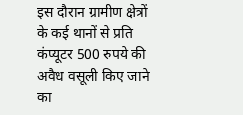इस दौरान ग्रामीण क्षेत्रों के कई थानों से प्रति कंप्यूटर 500 रुपये की अवैध वसूली किए जाने का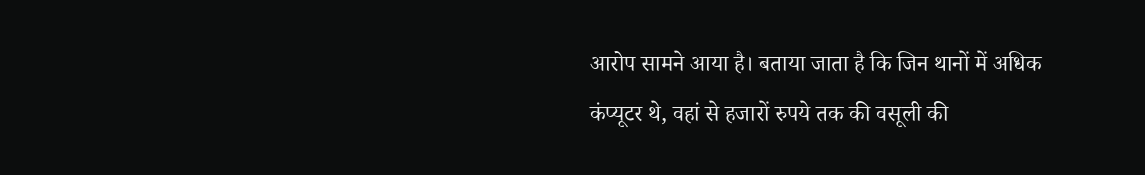आरोप सामने आया है। बताया जाता है कि जिन थानों में अधिक कंप्यूटर थे, वहां से हजारों रुपये तक की वसूली की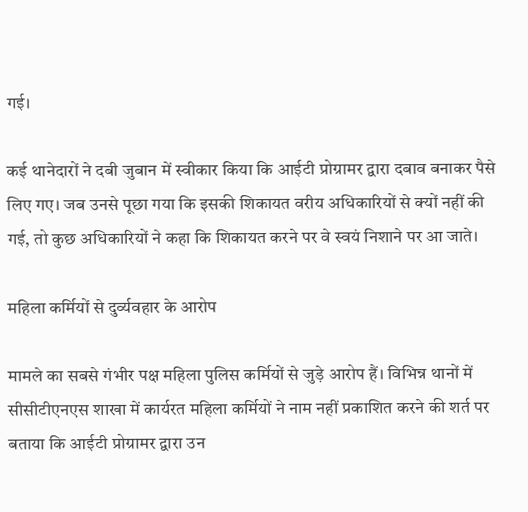गई।

कई थानेदारों ने दबी जुबान में स्वीकार किया कि आईटी प्रोग्रामर द्वारा दबाव बनाकर पैसे लिए गए। जब उनसे पूछा गया कि इसकी शिकायत वरीय अधिकारियों से क्यों नहीं की गई, तो कुछ अधिकारियों ने कहा कि शिकायत करने पर वे स्वयं निशाने पर आ जाते।

महिला कर्मियों से दुर्व्यवहार के आरोप

मामले का सबसे गंभीर पक्ष महिला पुलिस कर्मियों से जुड़े आरोप हैं। विभिन्न थानों में सीसीटीएनएस शाखा में कार्यरत महिला कर्मियों ने नाम नहीं प्रकाशित करने की शर्त पर बताया कि आईटी प्रोग्रामर द्वारा उन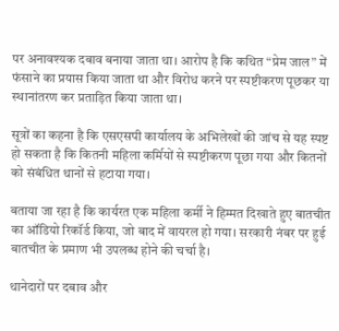पर अनावश्यक दबाव बनाया जाता था। आरोप है कि कथित “प्रेम जाल” में फंसाने का प्रयास किया जाता था और विरोध करने पर स्पष्टीकरण पूछकर या स्थानांतरण कर प्रताड़ित किया जाता था।

सूत्रों का कहना है कि एसएसपी कार्यालय के अभिलेखों की जांच से यह स्पष्ट हो सकता है कि कितनी महिला कर्मियों से स्पष्टीकरण पूछा गया और कितनों को संबंधित थानों से हटाया गया।

बताया जा रहा है कि कार्यरत एक महिला कर्मी ने हिम्मत दिखाते हुए बातचीत का ऑडियो रिकॉर्ड किया, जो बाद में वायरल हो गया। सरकारी नंबर पर हुई बातचीत के प्रमाण भी उपलब्ध होने की चर्चा है।

थानेदारों पर दबाव और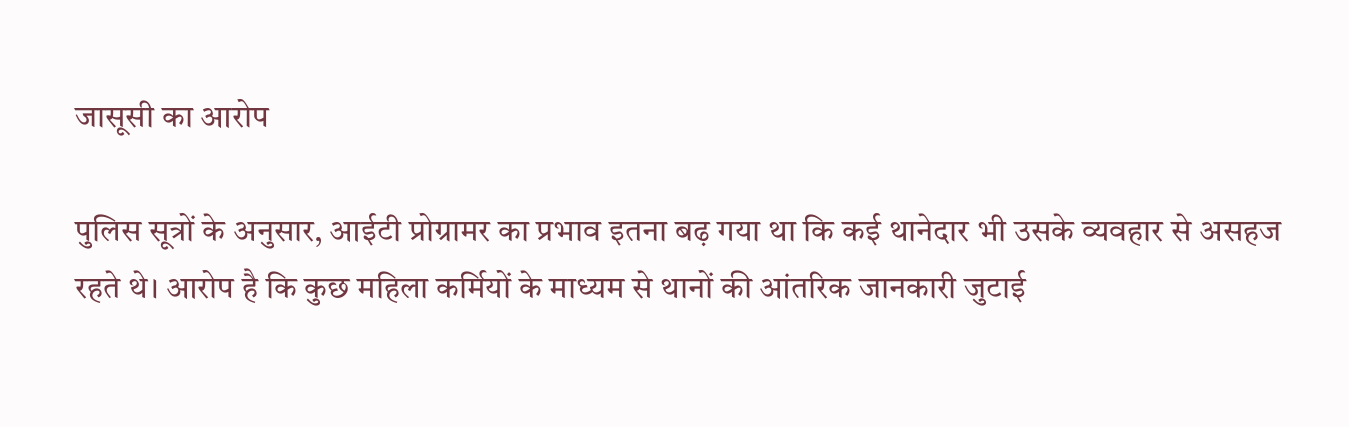जासूसी का आरोप

पुलिस सूत्रों के अनुसार, आईटी प्रोग्रामर का प्रभाव इतना बढ़ गया था कि कई थानेदार भी उसके व्यवहार से असहज रहते थे। आरोप है कि कुछ महिला कर्मियों के माध्यम से थानों की आंतरिक जानकारी जुटाई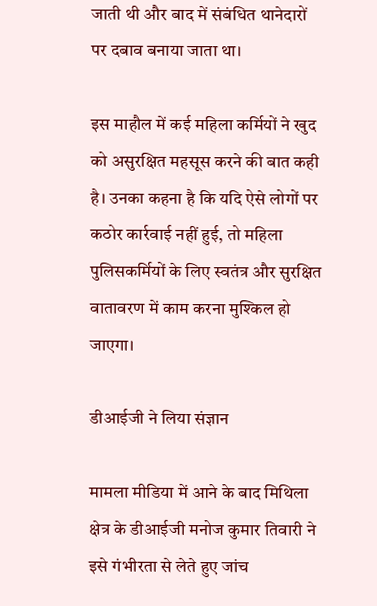जाती थी और बाद में संबंधित थानेदारों पर दबाव बनाया जाता था।

इस माहौल में कई महिला कर्मियों ने खुद को असुरक्षित महसूस करने की बात कही है। उनका कहना है कि यदि ऐसे लोगों पर कठोर कार्रवाई नहीं हुई, तो महिला पुलिसकर्मियों के लिए स्वतंत्र और सुरक्षित वातावरण में काम करना मुश्किल हो जाएगा।

डीआईजी ने लिया संज्ञान

मामला मीडिया में आने के बाद मिथिला क्षेत्र के डीआईजी मनोज कुमार तिवारी ने इसे गंभीरता से लेते हुए जांच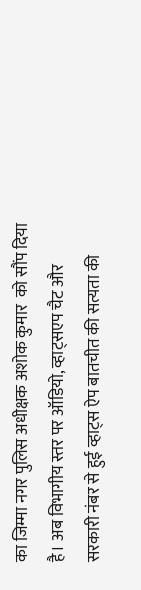का जिम्मा नगर पुलिस अधीक्षक अशोक कुमार  को सौंप दिया है। अब विभागीय स्तर पर ऑडियो, व्हाट्सएप चैट और सरकारी नंबर से हुई व्हाट्स ऐप बातचीत की सत्यता की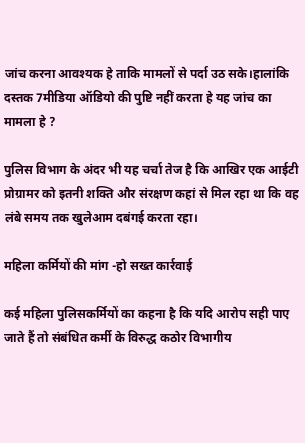जांच करना आवश्यक हे ताकि मामलों से पर्दा उठ सके।हालांकि दस्तक 7मीडिया ऑडियो की पुष्टि नहीं करता हे यह जांच का मामला हे ?

पुलिस विभाग के अंदर भी यह चर्चा तेज है कि आखिर एक आईटी प्रोग्रामर को इतनी शक्ति और संरक्षण कहां से मिल रहा था कि वह लंबे समय तक खुलेआम दबंगई करता रहा।

महिला कर्मियों की मांग -हो सख्त कार्रवाई

कई महिला पुलिसकर्मियों का कहना है कि यदि आरोप सही पाए जाते हैं तो संबंधित कर्मी के विरुद्ध कठोर विभागीय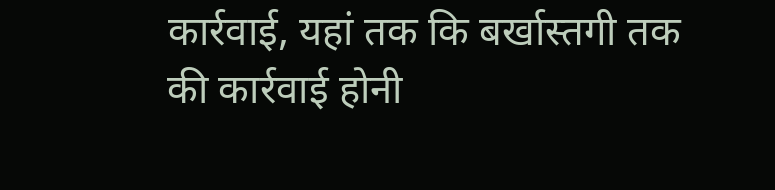कार्रवाई, यहां तक कि बर्खास्तगी तक की कार्रवाई होनी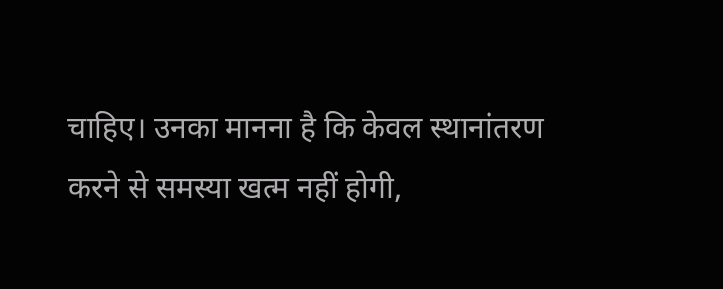चाहिए। उनका मानना है कि केवल स्थानांतरण करने से समस्या खत्म नहीं होगी,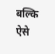बल्कि ऐसे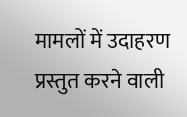मामलों में उदाहरण प्रस्तुत करने वाली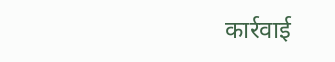कार्रवाई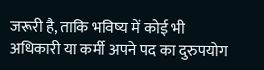जरूरी है, ताकि भविष्य में कोई भी अधिकारी या कर्मी अपने पद का दुरुपयोग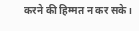करने की हिम्मत न कर सके।